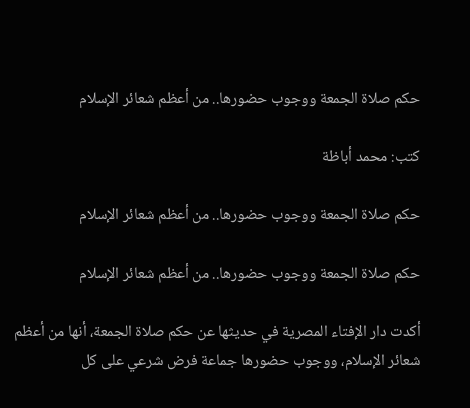حكم صلاة الجمعة ووجوب حضورها.. من أعظم شعائر الإسلام

كتب: محمد أباظة

حكم صلاة الجمعة ووجوب حضورها.. من أعظم شعائر الإسلام

حكم صلاة الجمعة ووجوب حضورها.. من أعظم شعائر الإسلام

أكدت دار الإفتاء المصرية في حديثها عن حكم صلاة الجمعة، أنها من أعظم شعائر الإسلام، ووجوب حضورها جماعة فرض شرعي على كل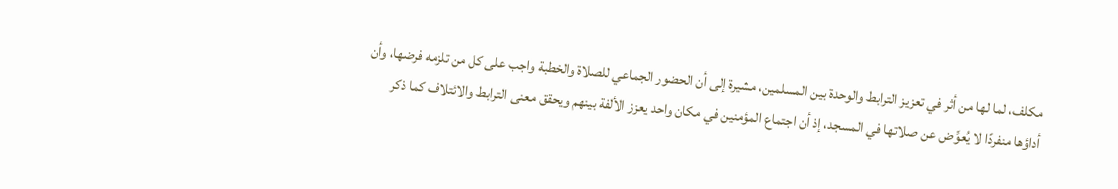مكلف، لما لها من أثر في تعزيز الترابط والوحدة بين المسلمين، مشيرة إلى أن الحضور الجماعي للصلاة والخطبة واجب على كل من تلزمه فرضها، وأن أداؤها منفردًا لا يُعوِّض عن صلاتها في المسجد، إذ أن اجتماع المؤمنين في مكان واحد يعزز الألفة بينهم ويحقق معنى الترابط والائتلاف كما ذكر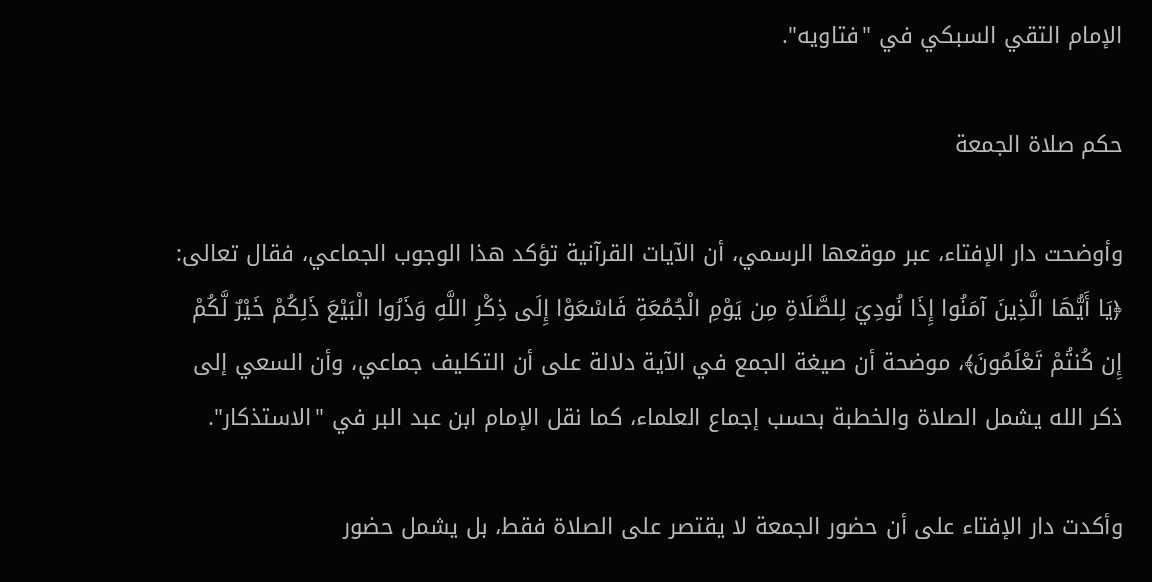الإمام التقي السبكي في "فتاويه".

حكم صلاة الجمعة

وأوضحت دار الإفتاء، عبر موقعها الرسمي، أن الآيات القرآنية تؤكد هذا الوجوب الجماعي، فقال تعالى: ﴿يَا أَيُّهَا الَّذِينَ آمَنُوا إِذَا نُودِيَ لِلصَّلَاةِ مِن يَوْمِ الْجُمُعَةِ فَاسْعَوْا إِلَى ذِكْرِ اللَّهِ وَذَرُوا الْبَيْعَ ذَلِكُمْ خَيْرٌ لَّكُمْ إِن كُنتُمْ تَعْلَمُونَ﴾، موضحة أن صيغة الجمع في الآية دلالة على أن التكليف جماعي، وأن السعي إلى ذكر الله يشمل الصلاة والخطبة بحسب إجماع العلماء، كما نقل الإمام ابن عبد البر في "الاستذكار".

وأكدت دار الإفتاء على أن حضور الجمعة لا يقتصر على الصلاة فقط، بل يشمل حضور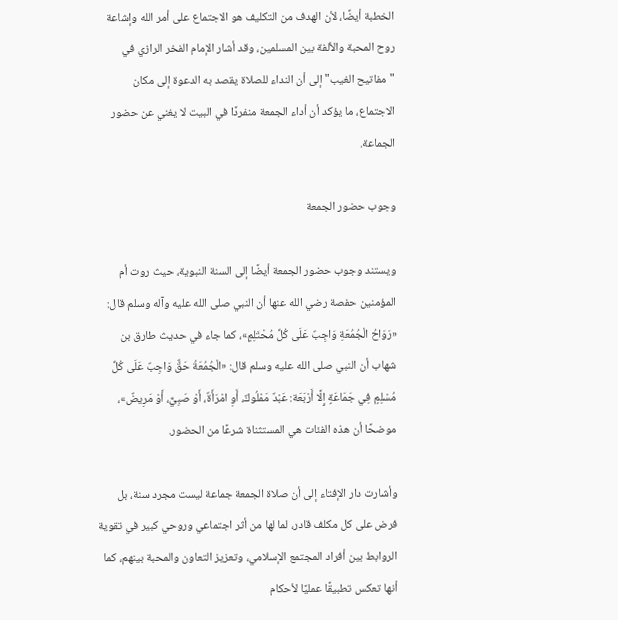الخطبة أيضًا، لأن الهدف من التكليف هو الاجتماع على أمر الله وإشاعة روح المحبة والألفة بين المسلمين، وقد أشار الإمام الفخر الرازي في "مفاتيح الغيب" إلى أن النداء للصلاة يقصد به الدعوة إلى مكان الاجتماع، ما يؤكد أن أداء الجمعة منفردًا في البيت لا يغني عن حضور الجماعة.

وجوب حضور الجمعة

ويستند وجوب حضور الجمعة أيضًا إلى السنة النبوية، حيث روت أم المؤمنين حفصة رضي الله عنها أن النبي صلى الله عليه وآله وسلم قال: «رَوَاحُ الْجُمُعَةِ وَاجِبٌ عَلَى كُلِّ مُحْتَلِمٍ»، كما جاء في حديث طارق بن شهاب أن النبي صلى الله عليه وسلم قال: «الْجُمُعَةُ حَقٌّ وَاجِبٌ عَلَى كُلِّ مُسْلِمٍ فِي جَمَاعَةٍ إِلَّا أَرْبَعَة: عَبْدٌ مَمْلُوكٌ، أَوِ امْرَأَةٌ، أَوْ صَبِيٌّ، أَوْ مَرِيضٌ»، موضحًا أن هذه الفئات هي المستثناة شرعًا من الحضور.

وأشارت دار الإفتاء إلى أن صلاة الجمعة جماعة ليست مجرد سنة، بل فرض على كل مكلف قادر، لما لها من أثر اجتماعي وروحي كبير في تقوية الروابط بين أفراد المجتمع الإسلامي، وتعزيز التعاون والمحبة بينهم، كما أنها تعكس تطبيقًا عمليًا لأحكام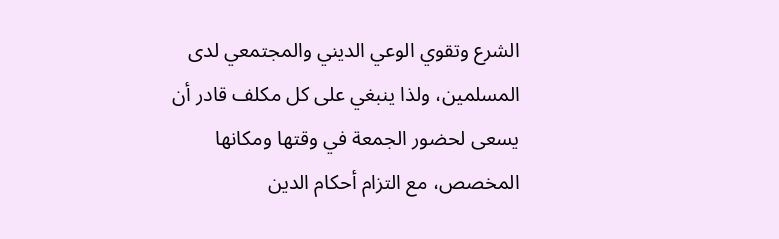الشرع وتقوي الوعي الديني والمجتمعي لدى المسلمين، ولذا ينبغي على كل مكلف قادر أن يسعى لحضور الجمعة في وقتها ومكانها المخصص، مع التزام أحكام الدين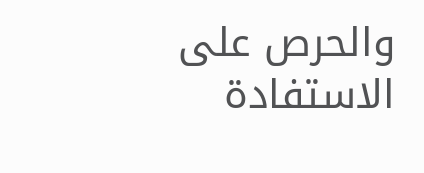والحرص على الاستفادة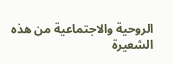الروحية والاجتماعية من هذه الشعيرة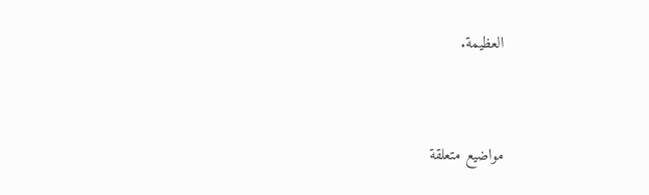العظيمة.


مواضيع متعلقة